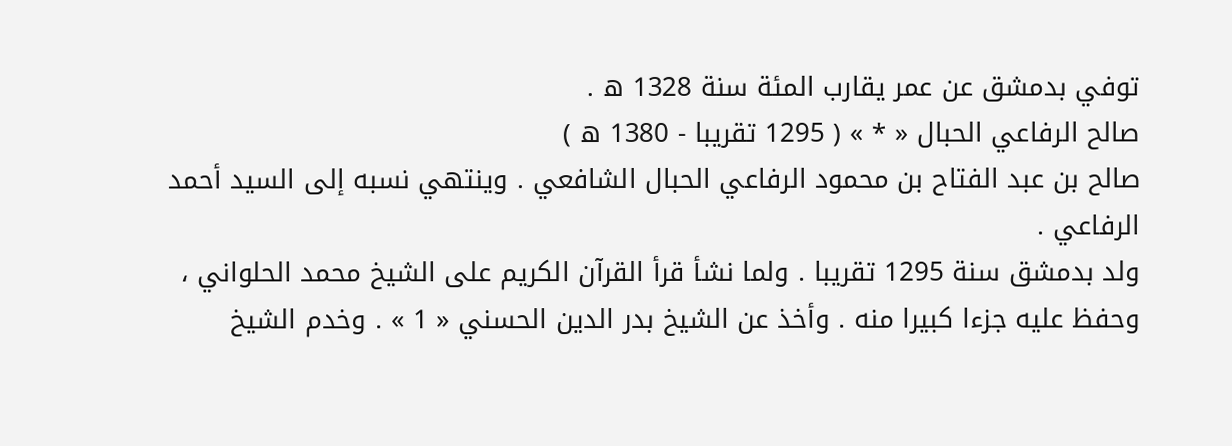توفي بدمشق عن عمر يقارب المئة سنة 1328 ه .
صالح الرفاعي الحبال « * » ( 1295 تقريبا - 1380 ه )
صالح بن عبد الفتاح بن محمود الرفاعي الحبال الشافعي . وينتهي نسبه إلى السيد أحمد الرفاعي .
ولد بدمشق سنة 1295 تقريبا . ولما نشأ قرأ القرآن الكريم على الشيخ محمد الحلواني ، وحفظ عليه جزءا كبيرا منه . وأخذ عن الشيخ بدر الدين الحسني « 1 » . وخدم الشيخ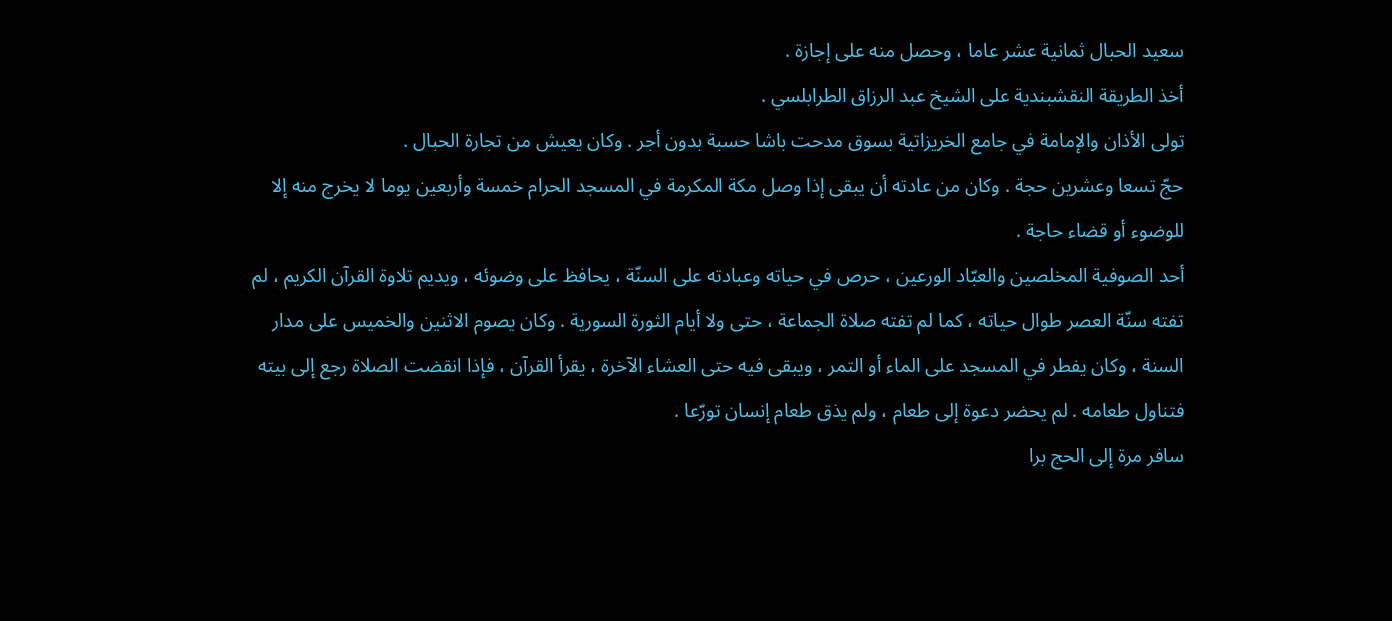سعيد الحبال ثمانية عشر عاما ، وحصل منه على إجازة .
أخذ الطريقة النقشبندية على الشيخ عبد الرزاق الطرابلسي .
تولى الأذان والإمامة في جامع الخريزاتية بسوق مدحت باشا حسبة بدون أجر . وكان يعيش من تجارة الحبال .
حجّ تسعا وعشرين حجة . وكان من عادته أن يبقى إذا وصل مكة المكرمة في المسجد الحرام خمسة وأربعين يوما لا يخرج منه إلا للوضوء أو قضاء حاجة .
أحد الصوفية المخلصين والعبّاد الورعين ، حرص في حياته وعبادته على السنّة ، يحافظ على وضوئه ، ويديم تلاوة القرآن الكريم ، لم تفته سنّة العصر طوال حياته ، كما لم تفته صلاة الجماعة ، حتى ولا أيام الثورة السورية . وكان يصوم الاثنين والخميس على مدار السنة ، وكان يفطر في المسجد على الماء أو التمر ، ويبقى فيه حتى العشاء الآخرة ، يقرأ القرآن ، فإذا انقضت الصلاة رجع إلى بيته فتناول طعامه . لم يحضر دعوة إلى طعام ، ولم يذق طعام إنسان تورّعا .
سافر مرة إلى الحج برا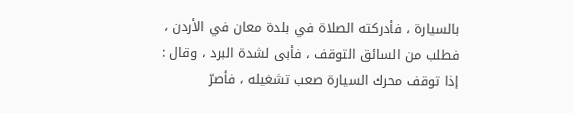بالسيارة ، فأدركته الصلاة في بلدة معان في الأردن ، فطلب من السائق التوقف ، فأبى لشدة البرد ، وقال : إذا توقف محرك السيارة صعب تشغيله ، فأصرّ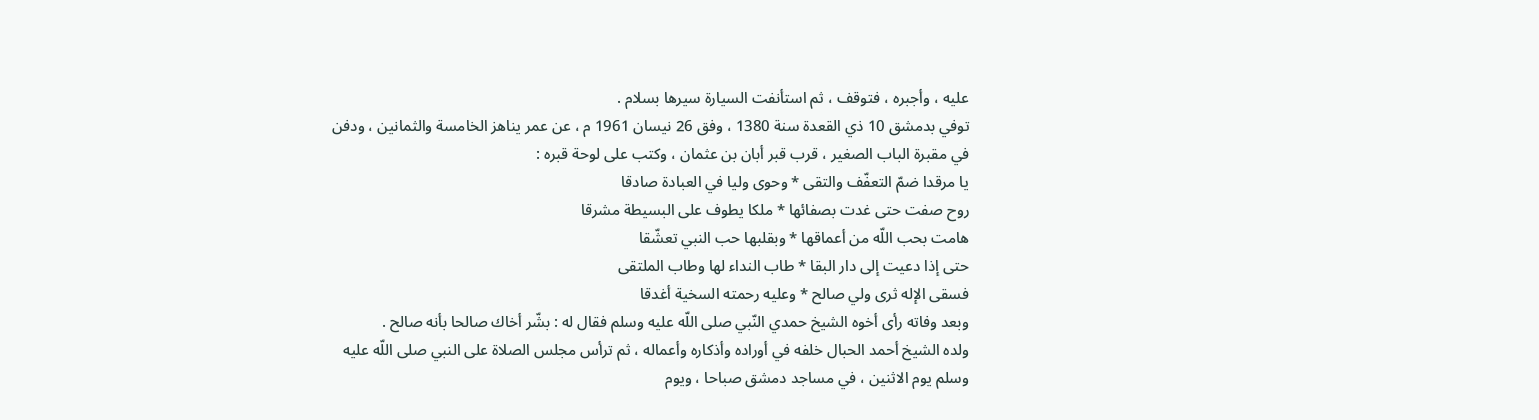عليه ، وأجبره ، فتوقف ، ثم استأنفت السيارة سيرها بسلام .
توفي بدمشق 10 ذي القعدة سنة 1380 ، وفق 26 نيسان 1961 م ، عن عمر يناهز الخامسة والثمانين ، ودفن في مقبرة الباب الصغير ، قرب قبر أبان بن عثمان ، وكتب على لوحة قبره :
يا مرقدا ضمّ التعفّف والتقى * وحوى وليا في العبادة صادقا
روح صفت حتى غدت بصفائها * ملكا يطوف على البسيطة مشرقا
هامت بحب اللّه من أعماقها * وبقلبها حب النبي تعشّقا
حتى إذا دعيت إلى دار البقا * طاب النداء لها وطاب الملتقى
فسقى الإله ثرى ولي صالح * وعليه رحمته السخية أغدقا
وبعد وفاته رأى أخوه الشيخ حمدي النّبي صلى اللّه عليه وسلم فقال له : بشّر أخاك صالحا بأنه صالح .
ولده الشيخ أحمد الحبال خلفه في أوراده وأذكاره وأعماله ، ثم ترأس مجلس الصلاة على النبي صلى اللّه عليه وسلم يوم الاثنين ، في مساجد دمشق صباحا ، ويوم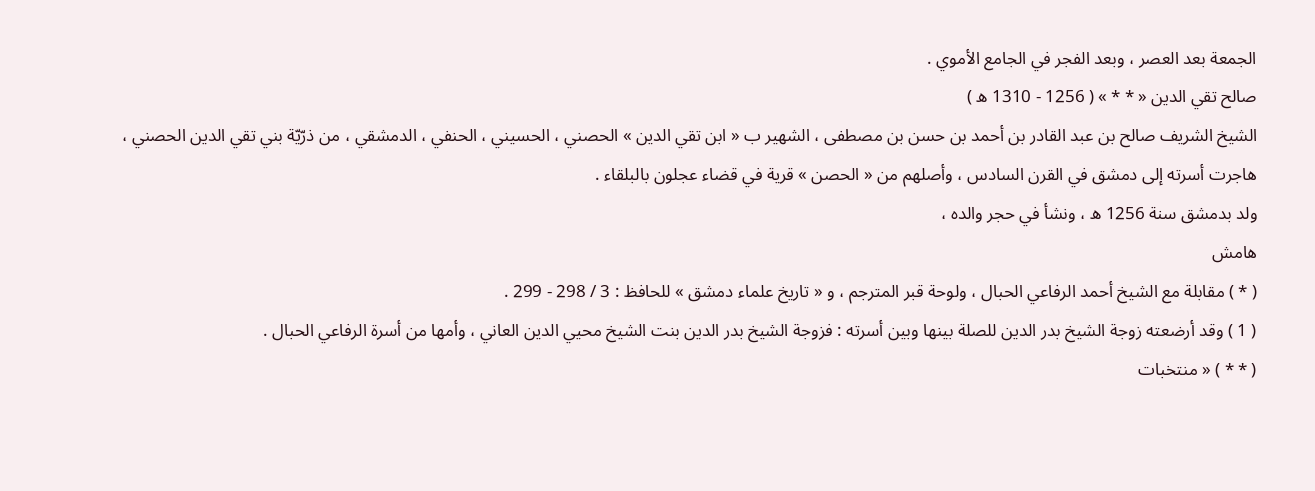الجمعة بعد العصر ، وبعد الفجر في الجامع الأموي .
صالح تقي الدين « * * » ( 1256 - 1310 ه )
الشيخ الشريف صالح بن عبد القادر بن أحمد بن حسن بن مصطفى ، الشهير ب « ابن تقي الدين » الحصني ، الحسيني ، الحنفي ، الدمشقي ، من ذرّيّة بني تقي الدين الحصني ، هاجرت أسرته إلى دمشق في القرن السادس ، وأصلهم من « الحصن » قرية في قضاء عجلون بالبلقاء .
ولد بدمشق سنة 1256 ه ، ونشأ في حجر والده ،
هامش
( * ) مقابلة مع الشيخ أحمد الرفاعي الحبال ، ولوحة قبر المترجم ، و « تاريخ علماء دمشق » للحافظ : 3 / 298 - 299 .
( 1 ) وقد أرضعته زوجة الشيخ بدر الدين للصلة بينها وبين أسرته : فزوجة الشيخ بدر الدين بنت الشيخ محيي الدين العاني ، وأمها من أسرة الرفاعي الحبال .
( * * ) « منتخبات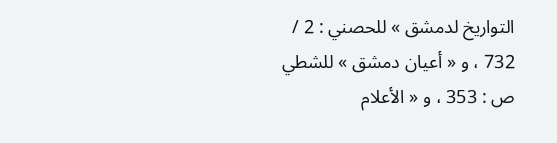التواريخ لدمشق » للحصني : 2 / 732 ، و « أعيان دمشق » للشطي ص : 353 ، و « الأعلام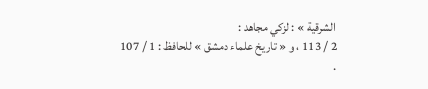الشرقية » : لزكي مجاهد :
2 / 113 ، و « تاريخ علماء دمشق » للحافظ : 1 / 107 .